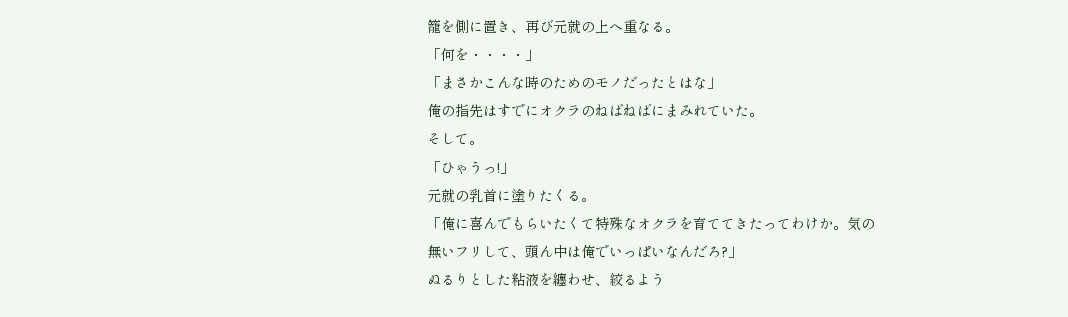籠を側に置き、再び元就の上へ重なる。
「何を・・・・」
「まさかこんな時のためのモノだったとはな」
俺の指先はすでにオクラのねばねばにまみれていた。
そして。
「ひゃうっ!」
元就の乳首に塗りたくる。
「俺に喜んでもらいたくて特殊なオクラを育ててきたってわけか。気の無いフリして、頭ん中は俺でいっぱいなんだろ?」
ぬるりとした粘液を纏わせ、絞るよう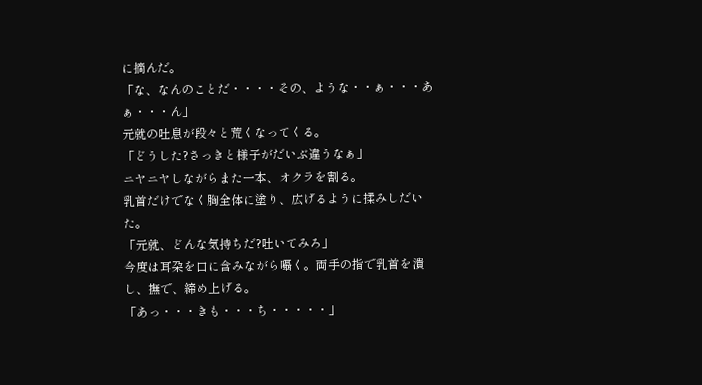に摘んだ。
「な、なんのことだ・・・・その、ような・・ぁ・・・あぁ・・・ん」
元就の吐息が段々と荒くなってくる。
「どうした?さっきと様子がだいぶ違うなぁ」
ニヤニヤしながらまた一本、オクラを割る。
乳首だけでなく胸全体に塗り、広げるように揉みしだいた。
「元就、どんな気持ちだ?吐いてみろ」
今度は耳朶を口に含みながら囁く。両手の指で乳首を潰し、撫で、締め上げる。
「あっ・・・きも・・・ち・・・・・」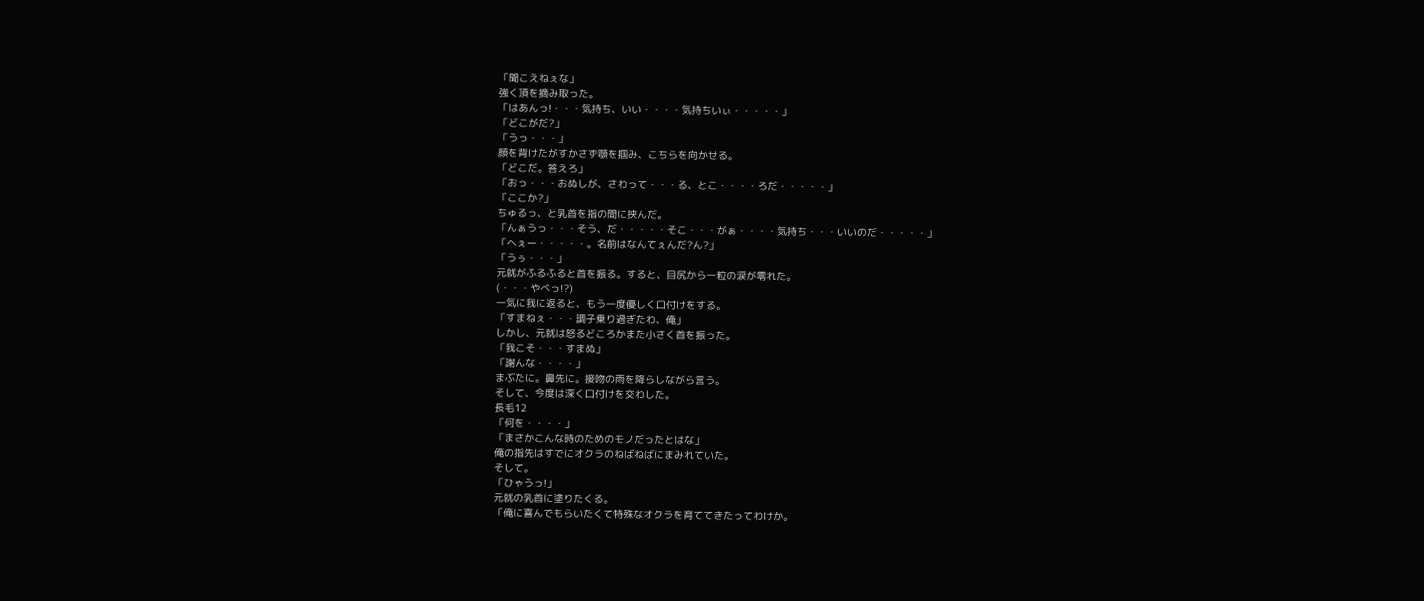「聞こえねぇな」
強く頂を摘み取った。
「はあんっ!・・・気持ち、いい・・・・気持ちいぃ・・・・・」
「どこがだ?」
「うっ・・・」
顔を背けたがすかさず顎を掴み、こちらを向かせる。
「どこだ。答えろ」
「おっ・・・おぬしが、さわって・・・る、とこ・・・・ろだ・・・・・」
「ここか?」
ちゅるっ、と乳首を指の間に挟んだ。
「んぁうっ・・・そう、だ・・・・・そこ・・・がぁ・・・・気持ち・・・いいのだ・・・・・」
「へぇー・・・・・。名前はなんてぇんだ?ん?」
「うぅ・・・」
元就がふるふると首を振る。すると、目尻から一粒の涙が零れた。
(・・・やべっ!?)
一気に我に返ると、もう一度優しく口付けをする。
「すまねぇ・・・調子乗り過ぎたわ、俺」
しかし、元就は怒るどころかまた小さく首を振った。
「我こそ・・・すまぬ」
「謝んな・・・・」
まぶたに。鼻先に。接吻の雨を降らしながら言う。
そして、今度は深く口付けを交わした。
長毛12
「何を・・・・」
「まさかこんな時のためのモノだったとはな」
俺の指先はすでにオクラのねばねばにまみれていた。
そして。
「ひゃうっ!」
元就の乳首に塗りたくる。
「俺に喜んでもらいたくて特殊なオクラを育ててきたってわけか。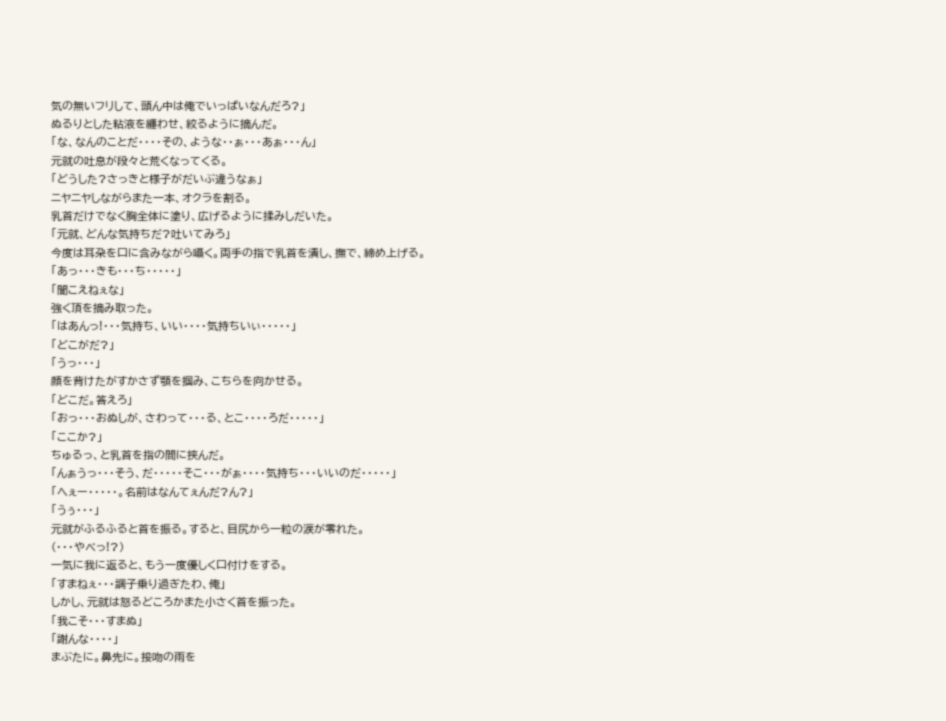気の無いフリして、頭ん中は俺でいっぱいなんだろ?」
ぬるりとした粘液を纏わせ、絞るように摘んだ。
「な、なんのことだ・・・・その、ような・・ぁ・・・あぁ・・・ん」
元就の吐息が段々と荒くなってくる。
「どうした?さっきと様子がだいぶ違うなぁ」
ニヤニヤしながらまた一本、オクラを割る。
乳首だけでなく胸全体に塗り、広げるように揉みしだいた。
「元就、どんな気持ちだ?吐いてみろ」
今度は耳朶を口に含みながら囁く。両手の指で乳首を潰し、撫で、締め上げる。
「あっ・・・きも・・・ち・・・・・」
「聞こえねぇな」
強く頂を摘み取った。
「はあんっ!・・・気持ち、いい・・・・気持ちいぃ・・・・・」
「どこがだ?」
「うっ・・・」
顔を背けたがすかさず顎を掴み、こちらを向かせる。
「どこだ。答えろ」
「おっ・・・おぬしが、さわって・・・る、とこ・・・・ろだ・・・・・」
「ここか?」
ちゅるっ、と乳首を指の間に挟んだ。
「んぁうっ・・・そう、だ・・・・・そこ・・・がぁ・・・・気持ち・・・いいのだ・・・・・」
「へぇー・・・・・。名前はなんてぇんだ?ん?」
「うぅ・・・」
元就がふるふると首を振る。すると、目尻から一粒の涙が零れた。
(・・・やべっ!?)
一気に我に返ると、もう一度優しく口付けをする。
「すまねぇ・・・調子乗り過ぎたわ、俺」
しかし、元就は怒るどころかまた小さく首を振った。
「我こそ・・・すまぬ」
「謝んな・・・・」
まぶたに。鼻先に。接吻の雨を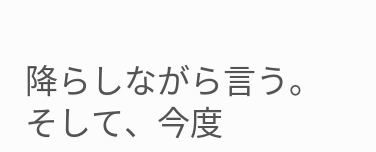降らしながら言う。
そして、今度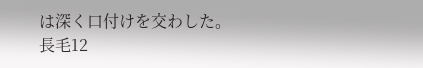は深く口付けを交わした。
長毛12